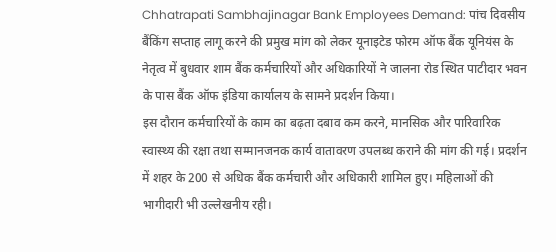Chhatrapati Sambhajinagar Bank Employees Demand: पांच दिवसीय बैंकिंग सप्ताह लागू करने की प्रमुख मांग को लेकर यूनाइटेड फोरम ऑफ बैंक यूनियंस के नेतृत्व में बुधवार शाम बैंक कर्मचारियों और अधिकारियों ने जालना रोड स्थित पाटीदार भवन के पास बैंक ऑफ इंडिया कार्यालय के सामने प्रदर्शन किया।
इस दौरान कर्मचारियों के काम का बढ़ता दबाव कम करने, मानसिक और पारिवारिक स्वास्थ्य की रक्षा तथा सम्मानजनक कार्य वातावरण उपलब्ध कराने की मांग की गई। प्रदर्शन में शहर के 200 से अधिक बैंक कर्मचारी और अधिकारी शामिल हुए। महिलाओं की भागीदारी भी उल्लेखनीय रही।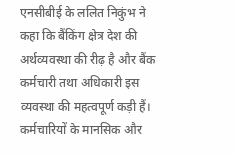एनसीबीई के ललित निकुंभ ने कहा कि बैंकिंग क्षेत्र देश की अर्थव्यवस्था की रीढ़ है और बैंक कर्मचारी तथा अधिकारी इस व्यवस्था की महत्वपूर्ण कड़ी हैं। कर्मचारियों के मानसिक और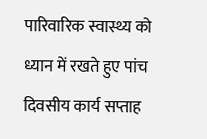पारिवारिक स्वास्थ्य को ध्यान में रखते हुए पांच दिवसीय कार्य सप्ताह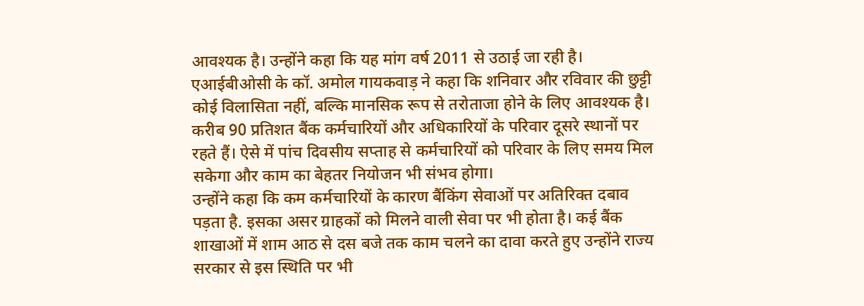आवश्यक है। उन्होंने कहा कि यह मांग वर्ष 2011 से उठाई जा रही है।
एआईबीओसी के कॉ. अमोल गायकवाड़ ने कहा कि शनिवार और रविवार की छुट्टी कोई विलासिता नहीं, बल्कि मानसिक रूप से तरोताजा होने के लिए आवश्यक है। करीब 90 प्रतिशत बैंक कर्मचारियों और अधिकारियों के परिवार दूसरे स्थानों पर रहते हैं। ऐसे में पांच दिवसीय सप्ताह से कर्मचारियों को परिवार के लिए समय मिल सकेगा और काम का बेहतर नियोजन भी संभव होगा।
उन्होंने कहा कि कम कर्मचारियों के कारण बैंकिंग सेवाओं पर अतिरिक्त दबाव पड़ता है. इसका असर ग्राहकों को मिलने वाली सेवा पर भी होता है। कई बैंक शाखाओं में शाम आठ से दस बजे तक काम चलने का दावा करते हुए उन्होंने राज्य सरकार से इस स्थिति पर भी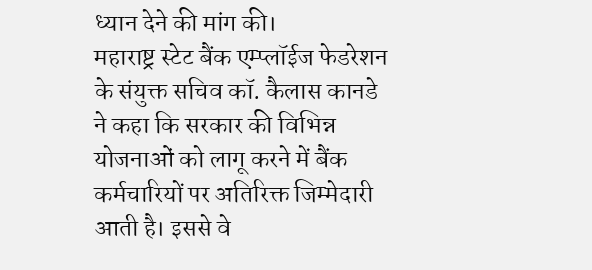ध्यान देने की मांग की।
महाराष्ट्र स्टेट बैंक एम्प्लॉईज फेडरेशन के संयुक्त सचिव कॉ. कैलास कानडे ने कहा कि सरकार की विभिन्न योजनाओं को लागू करने में बैंक कर्मचारियों पर अतिरिक्त जिम्मेदारी आती है। इससे वे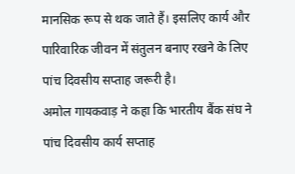मानसिक रूप से थक जाते हैं। इसलिए कार्य और पारिवारिक जीवन में संतुलन बनाए रखने के लिए पांच दिवसीय सप्ताह जरूरी है।
अमोल गायकवाड़ ने कहा कि भारतीय बैंक संघ ने पांच दिवसीय कार्य सप्ताह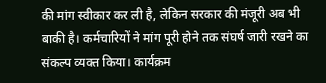की मांग स्वीकार कर ली है, लेकिन सरकार की मंजूरी अब भी बाकी है। कर्मचारियों ने मांग पूरी होने तक संघर्ष जारी रखने का संकल्प व्यक्त किया। कार्यक्रम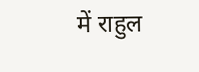में राहुल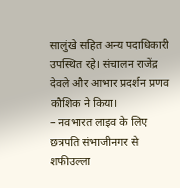सालुंखे सहित अन्य पदाधिकारी उपस्थित रहे। संचालन राजेंद्र देवले और आभार प्रदर्शन प्रणव कौशिक ने किया।
– नवभारत लाइव के लिए छत्रपति संभाजीनगर से शफीउल्ला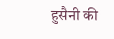हुसैनी की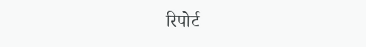रिपोर्ट